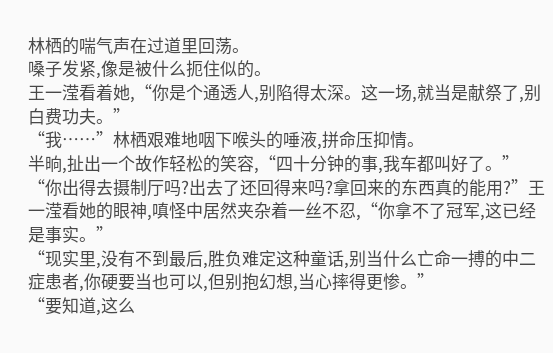林栖的喘气声在过道里回荡。
嗓子发紧,像是被什么扼住似的。
王一滢看着她,“你是个通透人,别陷得太深。这一场,就当是献祭了,别白费功夫。”
“我……”林栖艰难地咽下喉头的唾液,拼命压抑情。
半晌,扯出一个故作轻松的笑容,“四十分钟的事,我车都叫好了。”
“你出得去摄制厅吗?出去了还回得来吗?拿回来的东西真的能用?”王一滢看她的眼神,嗔怪中居然夹杂着一丝不忍,“你拿不了冠军,这已经是事实。”
“现实里,没有不到最后,胜负难定这种童话,别当什么亡命一搏的中二症患者,你硬要当也可以,但别抱幻想,当心摔得更惨。”
“要知道,这么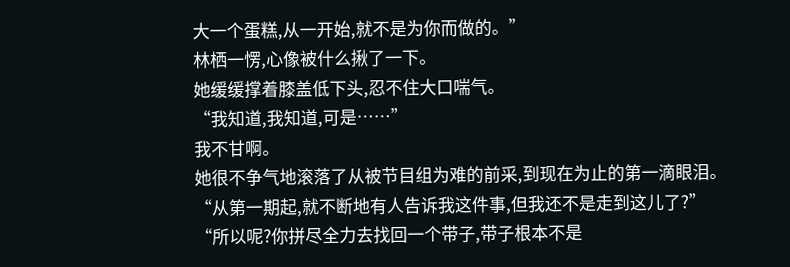大一个蛋糕,从一开始,就不是为你而做的。”
林栖一愣,心像被什么揪了一下。
她缓缓撑着膝盖低下头,忍不住大口喘气。
“我知道,我知道,可是……”
我不甘啊。
她很不争气地滚落了从被节目组为难的前采,到现在为止的第一滴眼泪。
“从第一期起,就不断地有人告诉我这件事,但我还不是走到这儿了?”
“所以呢?你拼尽全力去找回一个带子,带子根本不是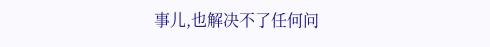事儿,也解决不了任何问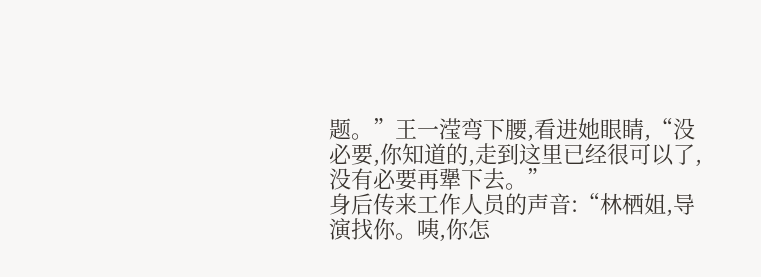题。”王一滢弯下腰,看进她眼睛,“没必要,你知道的,走到这里已经很可以了,没有必要再犟下去。”
身后传来工作人员的声音:“林栖姐,导演找你。咦,你怎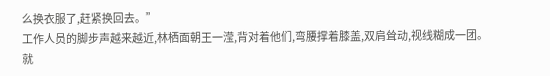么换衣服了,赶紧换回去。”
工作人员的脚步声越来越近,林栖面朝王一滢,背对着他们,弯腰撑着膝盖,双肩耸动,视线糊成一团。
就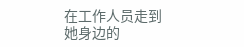在工作人员走到她身边的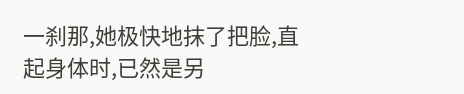一刹那,她极快地抹了把脸,直起身体时,已然是另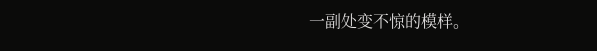一副处变不惊的模样。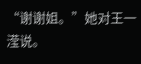“谢谢姐。”她对王一滢说。